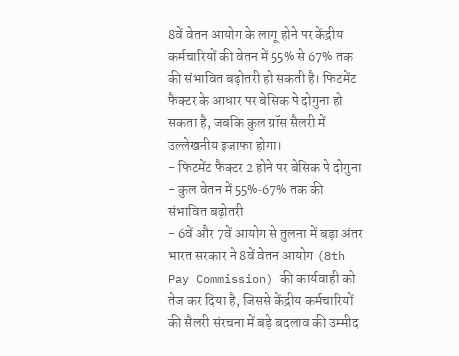8वें वेतन आयोग के लागू होने पर केंद्रीय कर्मचारियों की वेतन में 55% से 67% तक की संभावित बढ़ोतरी हो सकती है। फिटमेंट फैक्टर के आधार पर बेसिक पे दोगुना हो सकता है, जबकि कुल ग्रॉस सैलरी में उल्लेखनीय इजाफा होगा।
- फिटमेंट फैक्टर 2 होने पर बेसिक पे दोगुना
- कुल वेतन में 55%‑67% तक की संभावित बढ़ोतरी
- 6वें और 7वें आयोग से तुलना में बड़ा अंतर
भारत सरकार ने 8वें वेतन आयोग (8th Pay Commission) की कार्यवाही को तेज कर दिया है, जिससे केंद्रीय कर्मचारियों की सैलरी संरचना में बड़े बदलाव की उम्मीद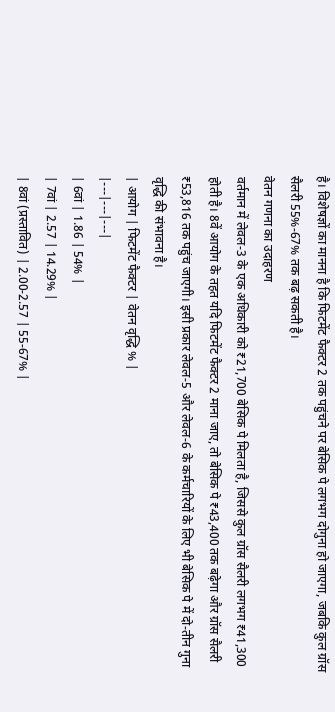है। विशेषज्ञों का मानना है कि फिटमेंट फैक्टर 2 तक पहुंचने पर बेसिक पे लगभग दोगुना हो जाएगा, जबकि कुल ग्रॉस सैलरी 55%‑67% तक बढ़ सकती है।
वेतन गणना का उदाहरण
वर्तमान में लेवल‑3 के एक अधिकारी को ₹21,700 बेसिक पे मिलता है, जिससे कुल ग्रॉस सैलरी लगभग ₹41,300 होती है। 8वें आयोग के तहत यदि फिटमेंट फैक्टर 2 माना जाए, तो बेसिक पे ₹43,400 तक बढ़ेगा और ग्रॉस सैलरी ₹53,816 तक पहुंच जाएगी। इसी प्रकार लेवल‑5 और लेवल‑6 के कर्मचारियों के लिए भी बेसिक पे में दो‑तीन गुना वृद्धि की संभावना है।
| आयोग | फिटमेंट फैक्टर | वेतन वृद्धि % |
|---|---|---|
| 6वां | 1.86 | 54% |
| 7वां | 2.57 | 14.29% |
| 8वां (प्रस्तावित) | 2.00‑2.57 | 55‑67% |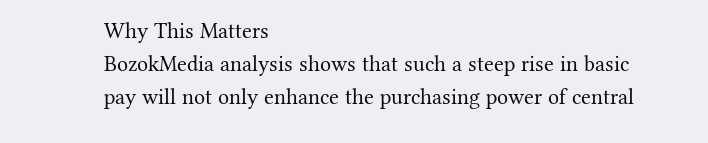Why This Matters
BozokMedia analysis shows that such a steep rise in basic pay will not only enhance the purchasing power of central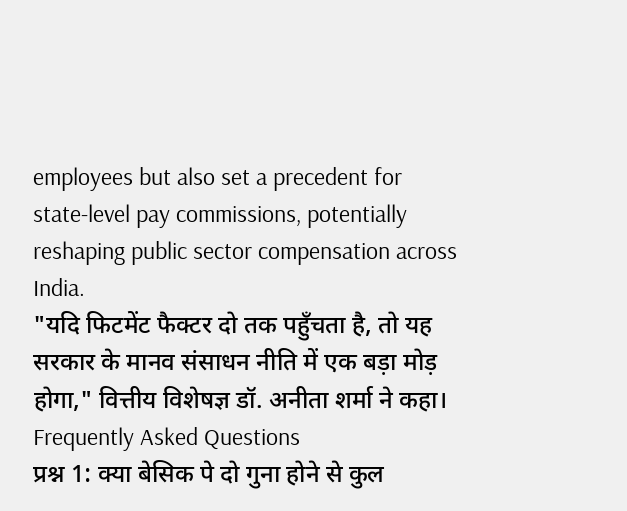employees but also set a precedent for state‑level pay commissions, potentially reshaping public sector compensation across India.
"यदि फिटमेंट फैक्टर दो तक पहुँचता है, तो यह सरकार के मानव संसाधन नीति में एक बड़ा मोड़ होगा," वित्तीय विशेषज्ञ डॉ. अनीता शर्मा ने कहा।
Frequently Asked Questions
प्रश्न 1: क्या बेसिक पे दो गुना होने से कुल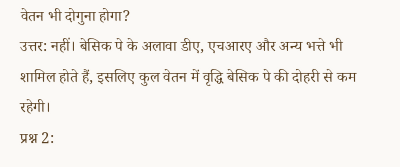वेतन भी दोगुना होगा?
उत्तर: नहीं। बेसिक पे के अलावा डीए, एचआरए और अन्य भत्ते भी शामिल होते हैं, इसलिए कुल वेतन में वृद्धि बेसिक पे की दोहरी से कम रहेगी।
प्रश्न 2: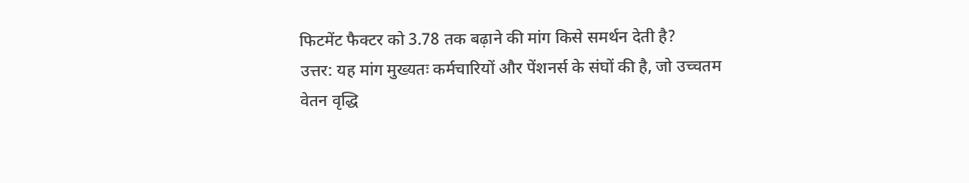फिटमेंट फैक्टर को 3.78 तक बढ़ाने की मांग किसे समर्थन देती है?
उत्तर: यह मांग मुख्यतः कर्मचारियों और पेंशनर्स के संघों की है, जो उच्चतम वेतन वृद्धि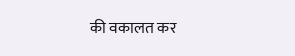की वकालत कर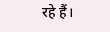रहे हैं।